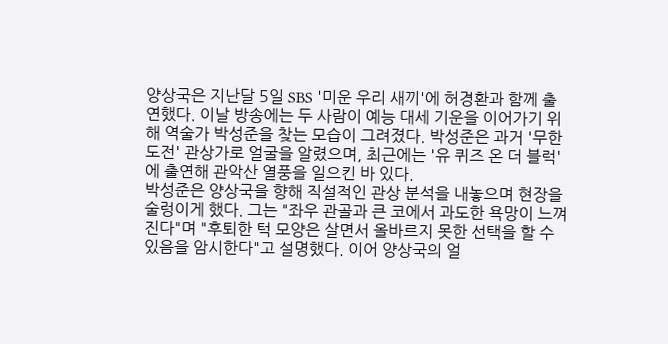양상국은 지난달 5일 SBS '미운 우리 새끼'에 허경환과 함께 출연했다. 이날 방송에는 두 사람이 예능 대세 기운을 이어가기 위해 역술가 박성준을 찾는 모습이 그려졌다. 박성준은 과거 '무한도전' 관상가로 얼굴을 알렸으며, 최근에는 '유 퀴즈 온 더 블럭'에 출연해 관악산 열풍을 일으킨 바 있다.
박성준은 양상국을 향해 직설적인 관상 분석을 내놓으며 현장을 술렁이게 했다. 그는 "좌우 관골과 큰 코에서 과도한 욕망이 느껴진다"며 "후퇴한 턱 모양은 살면서 올바르지 못한 선택을 할 수 있음을 암시한다"고 설명했다. 이어 양상국의 얼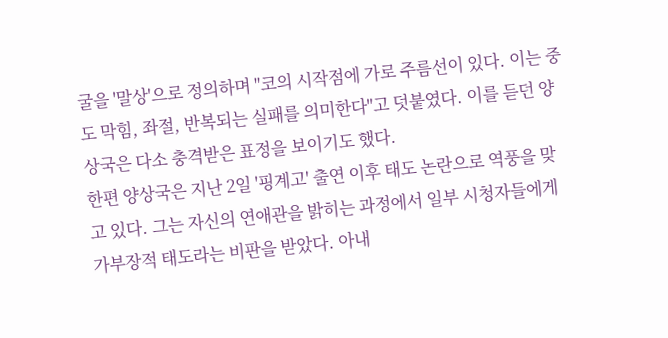굴을 '말상'으로 정의하며 "코의 시작점에 가로 주름선이 있다. 이는 중도 막힘, 좌절, 반복되는 실패를 의미한다"고 덧붙였다. 이를 듣던 양상국은 다소 충격받은 표정을 보이기도 했다.
한편 양상국은 지난 2일 '핑계고' 출연 이후 태도 논란으로 역풍을 맞고 있다. 그는 자신의 연애관을 밝히는 과정에서 일부 시청자들에게 가부장적 태도라는 비판을 받았다. 아내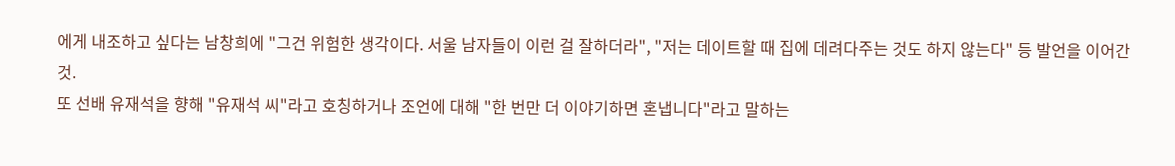에게 내조하고 싶다는 남창희에 "그건 위험한 생각이다. 서울 남자들이 이런 걸 잘하더라", "저는 데이트할 때 집에 데려다주는 것도 하지 않는다" 등 발언을 이어간 것.
또 선배 유재석을 향해 "유재석 씨"라고 호칭하거나 조언에 대해 "한 번만 더 이야기하면 혼냅니다"라고 말하는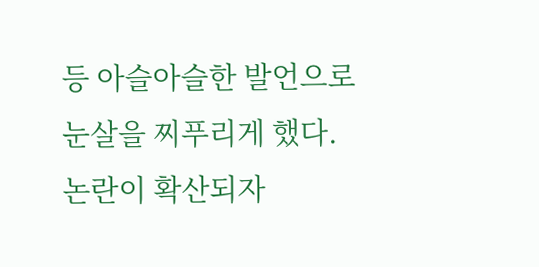등 아슬아슬한 발언으로 눈살을 찌푸리게 했다. 논란이 확산되자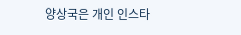양상국은 개인 인스타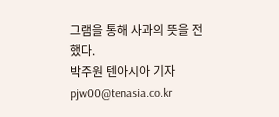그램을 통해 사과의 뜻을 전했다.
박주원 텐아시아 기자 pjw00@tenasia.co.kr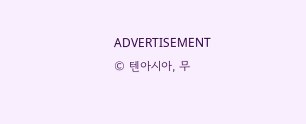ADVERTISEMENT
© 텐아시아, 무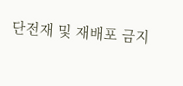단전재 및 재배포 금지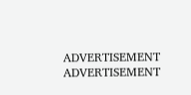ADVERTISEMENT
ADVERTISEMENT